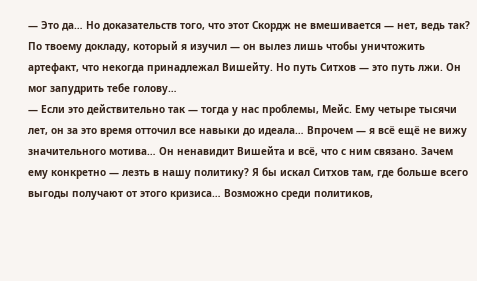— Это да… Но доказательств того, что этот Скордж не вмешивается — нет, ведь так? По твоему докладу, который я изучил — он вылез лишь чтобы уничтожить артефакт, что некогда принадлежал Вишейту. Но путь Ситхов — это путь лжи. Он мог запудрить тебе голову…
— Если это действительно так — тогда у нас проблемы, Мейс. Ему четыре тысячи лет, он за это время отточил все навыки до идеала… Впрочем — я всё ещё не вижу значительного мотива… Он ненавидит Вишейта и всё, что с ним связано. Зачем ему конкретно — лезть в нашу политику? Я бы искал Ситхов там, где больше всего выгоды получают от этого кризиса… Возможно среди политиков,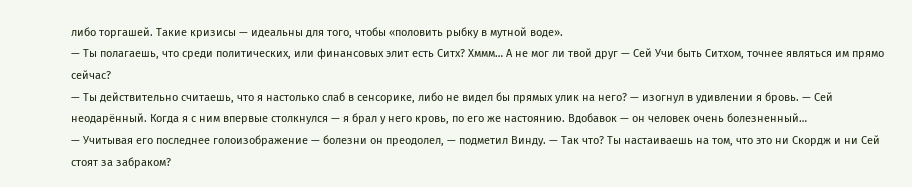либо торгашей. Такие кризисы — идеальны для того, чтобы «половить рыбку в мутной воде».
— Ты полагаешь, что среди политических, или финансовых элит есть Ситх? Хммм… А не мог ли твой друг — Сей Учи быть Ситхом, точнее являться им прямо сейчас?
— Ты действительно считаешь, что я настолько слаб в сенсорике, либо не видел бы прямых улик на него? — изогнул в удивлении я бровь. — Сей неодарённый. Когда я с ним впервые столкнулся — я брал у него кровь, по его же настоянию. Вдобавок — он человек очень болезненный…
— Учитывая его последнее голоизображение — болезни он преодолел, — подметил Винду. — Так что? Ты настаиваешь на том, что это ни Скордж и ни Сей стоят за забраком?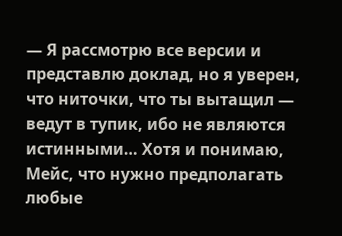— Я рассмотрю все версии и представлю доклад, но я уверен, что ниточки, что ты вытащил — ведут в тупик, ибо не являются истинными… Хотя и понимаю, Мейс, что нужно предполагать любые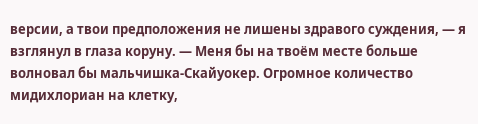версии, а твои предположения не лишены здравого суждения, — я взглянул в глаза коруну. — Меня бы на твоём месте больше волновал бы мальчишка-Скайуокер. Огромное количество мидихлориан на клетку,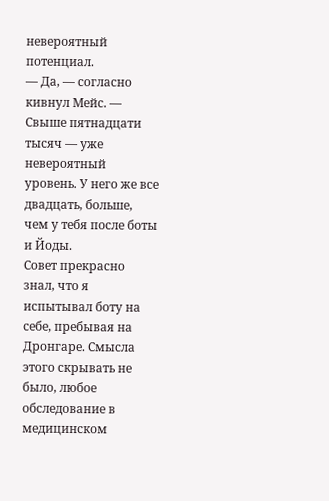невероятный потенциал.
— Да, — согласно кивнул Мейс. — Свыше пятнадцати тысяч — уже невероятный уровень. У него же все двадцать, больше, чем у тебя после боты и Йоды.
Совет прекрасно знал, что я испытывал боту на себе, пребывая на Дронгаре. Смысла этого скрывать не было, любое обследование в медицинском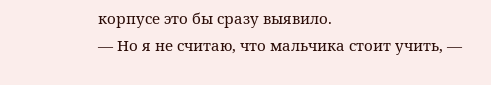корпусе это бы сразу выявило.
— Но я не считаю, что мальчика стоит учить, —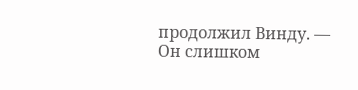продолжил Винду. — Он слишком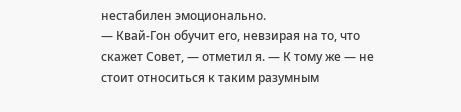нестабилен эмоционально.
— Квай-Гон обучит его, невзирая на то, что скажет Совет, — отметил я. — К тому же — не стоит относиться к таким разумным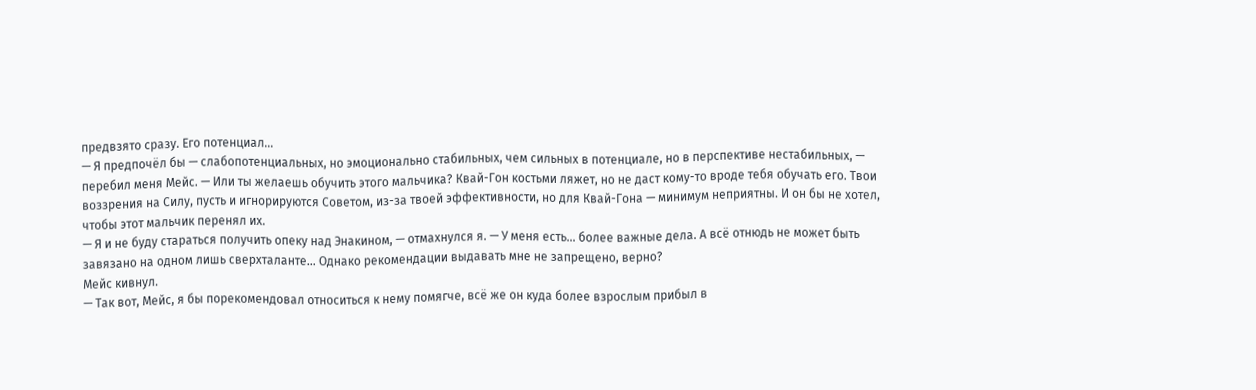предвзято сразу. Его потенциал…
— Я предпочёл бы — слабопотенциальных, но эмоционально стабильных, чем сильных в потенциале, но в перспективе нестабильных, — перебил меня Мейс. — Или ты желаешь обучить этого мальчика? Квай-Гон костьми ляжет, но не даст кому-то вроде тебя обучать его. Твои воззрения на Силу, пусть и игнорируются Советом, из-за твоей эффективности, но для Квай-Гона — минимум неприятны. И он бы не хотел, чтобы этот мальчик перенял их.
— Я и не буду стараться получить опеку над Энакином, — отмахнулся я. — У меня есть… более важные дела. А всё отнюдь не может быть завязано на одном лишь сверхталанте… Однако рекомендации выдавать мне не запрещено, верно?
Мейс кивнул.
— Так вот, Мейс, я бы порекомендовал относиться к нему помягче, всё же он куда более взрослым прибыл в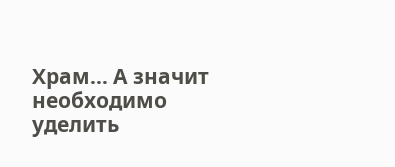Храм… А значит необходимо уделить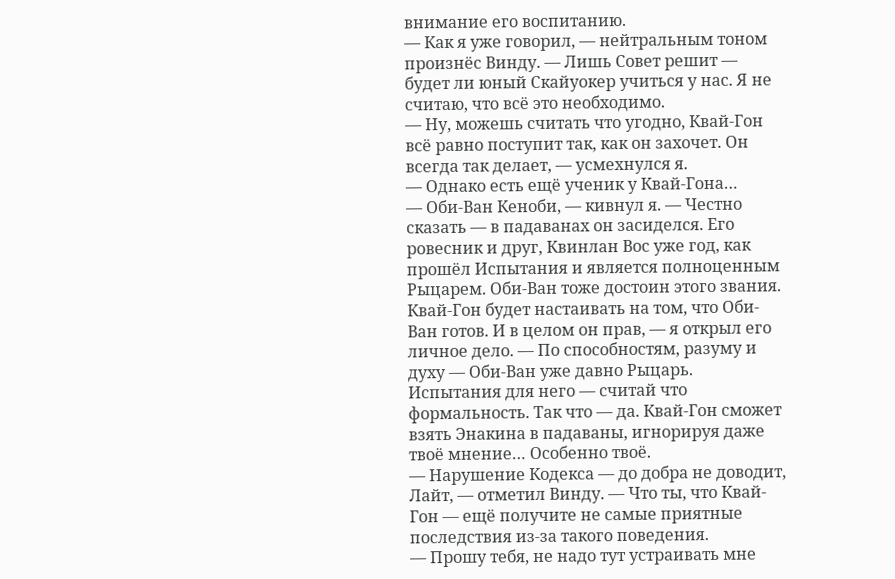внимание его воспитанию.
— Как я уже говорил, — нейтральным тоном произнёс Винду. — Лишь Совет решит — будет ли юный Скайуокер учиться у нас. Я не считаю, что всё это необходимо.
— Ну, можешь считать что угодно, Квай-Гон всё равно поступит так, как он захочет. Он всегда так делает, — усмехнулся я.
— Однако есть ещё ученик у Квай-Гона…
— Оби-Ван Кеноби, — кивнул я. — Честно сказать — в падаванах он засиделся. Его ровесник и друг, Квинлан Вос уже год, как прошёл Испытания и является полноценным Рыцарем. Оби-Ван тоже достоин этого звания. Квай-Гон будет настаивать на том, что Оби-Ван готов. И в целом он прав, — я открыл его личное дело. — По способностям, разуму и духу — Оби-Ван уже давно Рыцарь. Испытания для него — считай что формальность. Так что — да. Квай-Гон сможет взять Энакина в падаваны, игнорируя даже твоё мнение… Особенно твоё.
— Нарушение Кодекса — до добра не доводит, Лайт, — отметил Винду. — Что ты, что Квай-Гон — ещё получите не самые приятные последствия из-за такого поведения.
— Прошу тебя, не надо тут устраивать мне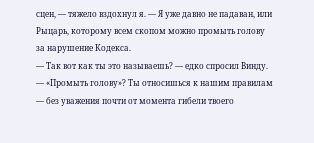сцен, — тяжело вздохнул я. — Я уже давно не падаван, или Рыцарь, которому всем скопом можно промыть голову за нарушение Кодекса.
— Так вот как ты это называешь? — едко спросил Винду. — «Промыть голову»? Ты относишься к нашим правилам — без уважения почти от момента гибели твоего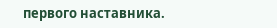первого наставника.